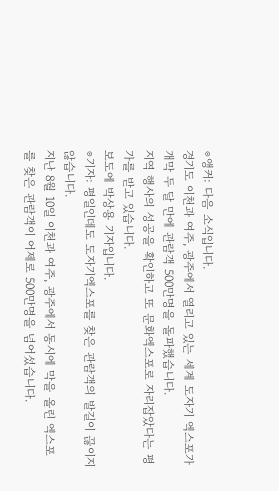⊙앵커: 다음 소식입니다.
경기도 이천과 여주, 광주에서 열리고 있는 세계 도자기 엑스포가 개막 두 달 만에 관람객 500만명을 돌파했습니다.
지역 행사의 성공을 확인하고 또 문화엑스포로 자리잡았다는 평가를 받고 있습니다.
보도에 박상용 기자입니다.
⊙기자: 평일인데도 도자기엑스포를 찾은 관람객의 발길이 끊이지 않습니다.
지난 8월 10일 이천과 여주, 광주에서 동시에 막을 올린 엑스포를 찾은 관람객이 어제로 500만명을 넘어섰습니다.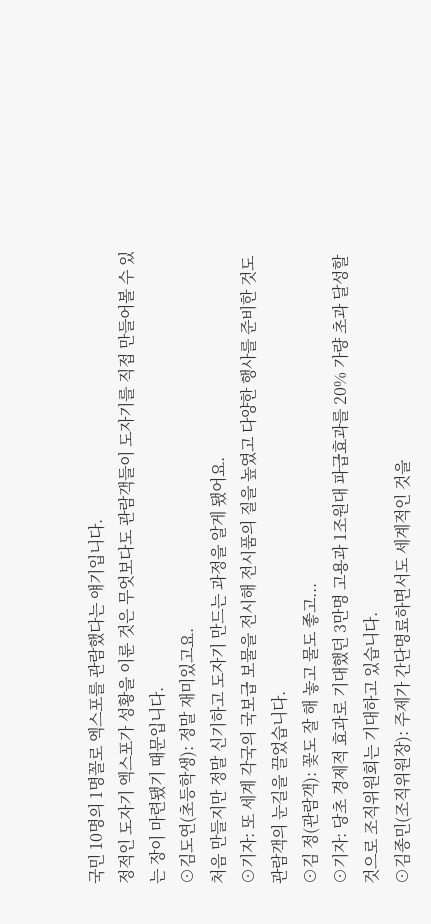국민 10명의 1명꼴로 엑스포를 관람했다는 얘기입니다.
정적인 도자기 엑스포가 성황을 이룬 것은 무엇보다도 관람객들이 도자기를 직접 만들어볼 수 있는 장이 마련됐기 때문입니다.
⊙김도연(초등학생): 정말 재미있고요.
처음 만들지만 정말 신기하고 도자기 만드는 과정을 알게 됐어요.
⊙기자: 또 세계 각국의 국보급 보물을 전시해 전시품의 질을 높였고 다양한 행사를 준비한 것도 관람객의 눈길을 끌었습니다.
⊙김 정(관람객): 꽃도 잘 해 놓고 물도 좋고...
⊙기자: 당초 경제적 효과로 기대했던 3만명 고용과 1조원대 파급효과를 20% 가량 초과 달성할 것으로 조직위원회는 기대하고 있습니다.
⊙김종민(조직위원장): 주제가 간단명료하면서도 세계적인 것을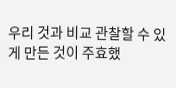우리 것과 비교 관찰할 수 있게 만든 것이 주효했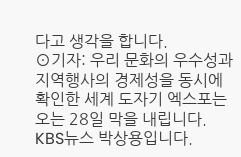다고 생각을 합니다.
⊙기자: 우리 문화의 우수성과 지역행사의 경제성을 동시에 확인한 세계 도자기 엑스포는 오는 28일 막을 내립니다.
KBS뉴스 박상용입니다.